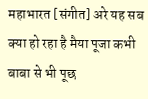महाभारत [संगीत] अरे यह सब क्या हो रहा है मैया पूजा कभी बाबा से भी पूछ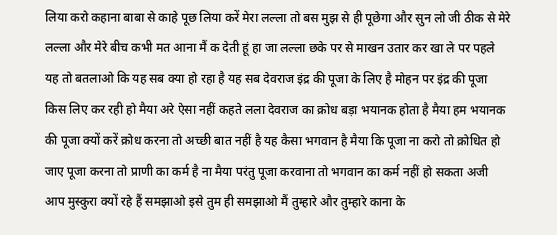लिया करो कहाना बाबा से काहे पूछ लिया करें मेरा लल्ला तो बस मुझ से ही पूछेगा और सुन लो जी ठीक से मेरे लल्ला और मेरे बीच कभी मत आना मैं क देती हूं हा जा लल्ला छके पर से माखन उतार कर खा ले पर पहले यह तो बतलाओ कि यह सब क्या हो रहा है यह सब देवराज इंद्र की पूजा के लिए है मोहन पर इंद्र की पूजा किस लिए कर रही हो मैया अरे ऐसा नहीं कहते लला देवराज का क्रोध बड़ा भयानक होता है मैया हम भयानक की पूजा क्यों करें क्रोध करना तो अच्छी बात नहीं है यह कैसा भगवान है मैया कि पूजा ना करो तो क्रोधित हो जाए पूजा करना तो प्राणी का कर्म है ना मैया परंतु पूजा करवाना तो भगवान का कर्म नहीं हो सकता अजी आप मुस्कुरा क्यों रहे हैं समझाओ इसे तुम ही समझाओ मैं तुम्हारे और तुम्हारे काना के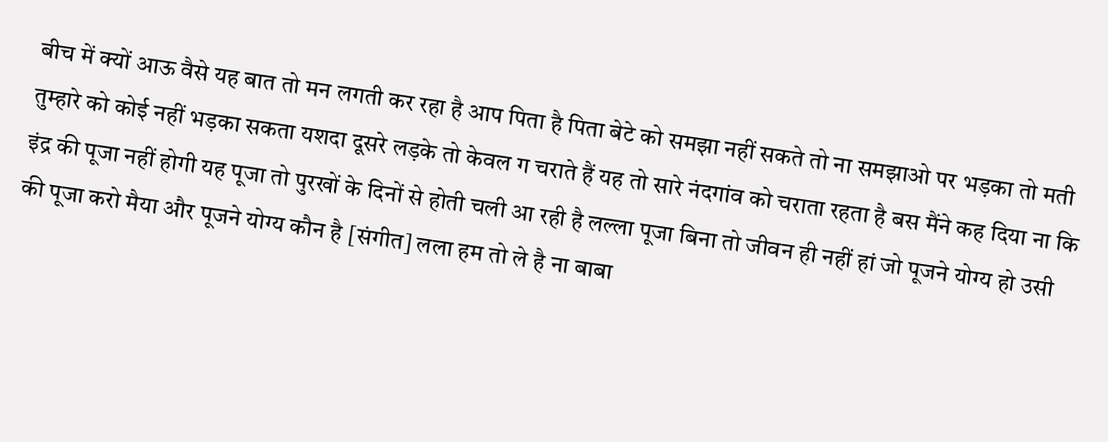बीच में क्यों आऊ वैसे यह बात तो मन लगती कर रहा है आप पिता है पिता बेटे को समझा नहीं सकते तो ना समझाओ पर भड़का तो मती तुम्हारे को कोई नहीं भड़का सकता यशदा दूसरे लड़के तो केवल ग चराते हैं यह तो सारे नंदगांव को चराता रहता है बस मैंने कह दिया ना कि इंद्र की पूजा नहीं होगी यह पूजा तो पुरखों के दिनों से होती चली आ रही है लल्ला पूजा बिना तो जीवन ही नहीं हां जो पूजने योग्य हो उसी की पूजा करो मैया और पूजने योग्य कौन है [संगीत] लला हम तो ले है ना बाबा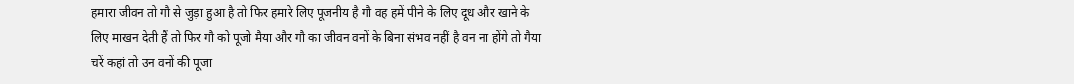हमारा जीवन तो गौ से जुड़ा हुआ है तो फिर हमारे लिए पूजनीय है गौ वह हमें पीने के लिए दूध और खाने के लिए माखन देती हैं तो फिर गौ को पूजो मैया और गौ का जीवन वनों के बिना संभव नहीं है वन ना होंगे तो गैया चरें कहां तो उन वनों की पूजा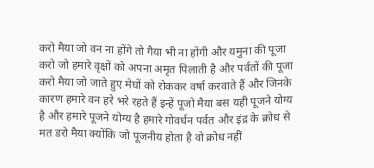करो मैया जो वन ना होंगे तो गैया भी ना होंगी और यमुना की पूजा करो जो हमारे वृक्षों को अपना अमृत पिलाती है और पर्वतों की पूजा करो मैया जो जाते हुए मेघों को रोककर वर्षा करवाते हैं और जिनके कारण हमारे वन हरे भरे रहते हैं इन्हें पूजो मैया बस यही पूजने योग्य है और हमारे पूजने योग्य है हमारे गोवर्धन पर्वत और इंद्र के क्रोध से मत डरो मैया क्योंकि जो पूजनीय होता है वो क्रोध नहीं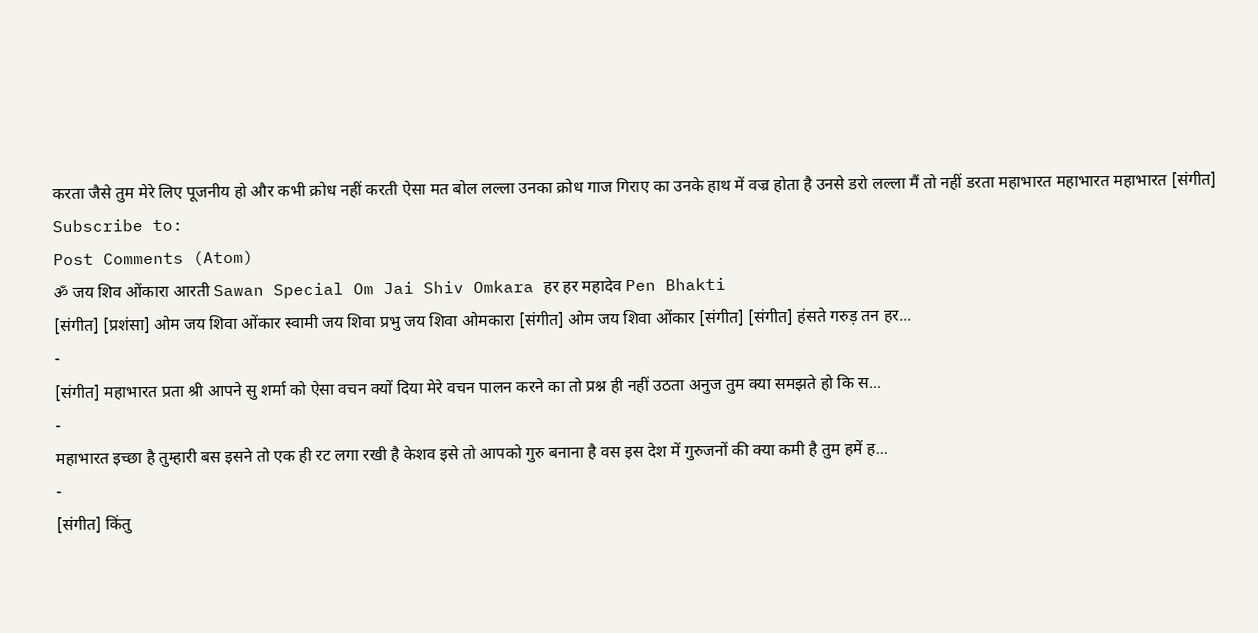करता जैसे तुम मेरे लिए पूजनीय हो और कभी क्रोध नहीं करती ऐसा मत बोल लल्ला उनका क्रोध गाज गिराए का उनके हाथ में वज्र होता है उनसे डरो लल्ला मैं तो नहीं डरता महाभारत महाभारत महाभारत [संगीत]
Subscribe to:
Post Comments (Atom)
ॐ जय शिव ओंकारा आरती Sawan Special Om Jai Shiv Omkara हर हर महादेव Pen Bhakti
[संगीत] [प्रशंसा] ओम जय शिवा ओंकार स्वामी जय शिवा प्रभु जय शिवा ओमकारा [संगीत] ओम जय शिवा ओंकार [संगीत] [संगीत] हंसते गरुड़ तन हर...
-
[संगीत] महाभारत प्रता श्री आपने सु शर्मा को ऐसा वचन क्यों दिया मेरे वचन पालन करने का तो प्रश्न ही नहीं उठता अनुज तुम क्या समझते हो कि स...
-
महाभारत इच्छा है तुम्हारी बस इसने तो एक ही रट लगा रखी है केशव इसे तो आपको गुरु बनाना है वस इस देश में गुरुजनों की क्या कमी है तुम हमें ह...
-
[संगीत] किंतु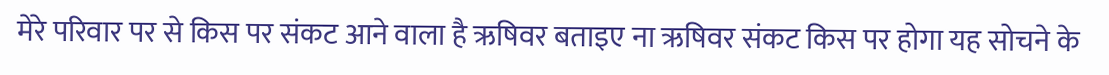मेरे परिवार पर से किस पर संकट आने वाला है ऋषिवर बताइए ना ऋषिवर संकट किस पर होगा यह सोचने के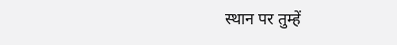स्थान पर तुम्हें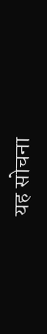यह सोचना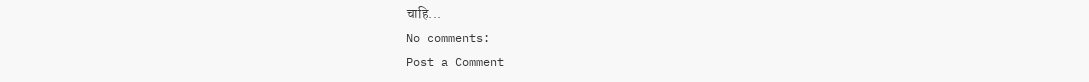चाहि...
No comments:
Post a Comment